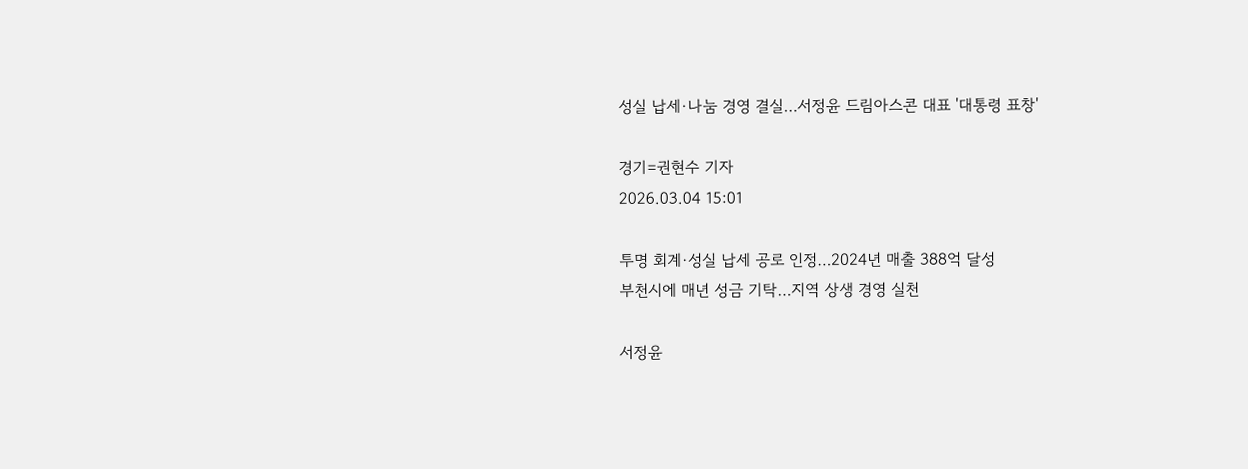성실 납세·나눔 경영 결실…서정윤 드림아스콘 대표 '대통령 표창'

경기=권현수 기자
2026.03.04 15:01

투명 회계·성실 납세 공로 인정…2024년 매출 388억 달성
부천시에 매년 성금 기탁…지역 상생 경영 실천

서정윤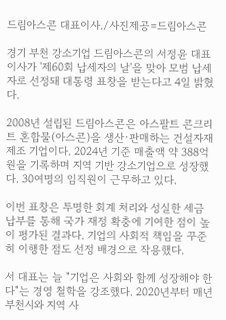드림아스콘 대표이사./사진제공=드림아스콘

경기 부천 강소기업 드림아스콘의 서정윤 대표이사가 '제60회 납세자의 날'을 맞아 모범 납세자로 선정돼 대통령 표창을 받는다고 4일 밝혔다.

2008년 설립된 드림아스콘은 아스팔트 콘크리트 혼합물(아스콘)을 생산·판매하는 건설자재 제조 기업이다. 2024년 기준 매출액 약 388억원을 기록하며 지역 기반 강소기업으로 성장했다. 30여명의 임직원이 근무하고 있다.

이번 표창은 투명한 회계 처리와 성실한 세금 납부를 통해 국가 재정 확충에 기여한 점이 높이 평가된 결과다. 기업의 사회적 책임을 꾸준히 이행한 점도 선정 배경으로 작용했다.

서 대표는 늘 "기업은 사회와 함께 성장해야 한다"는 경영 철학을 강조했다. 2020년부터 매년 부천시와 지역 사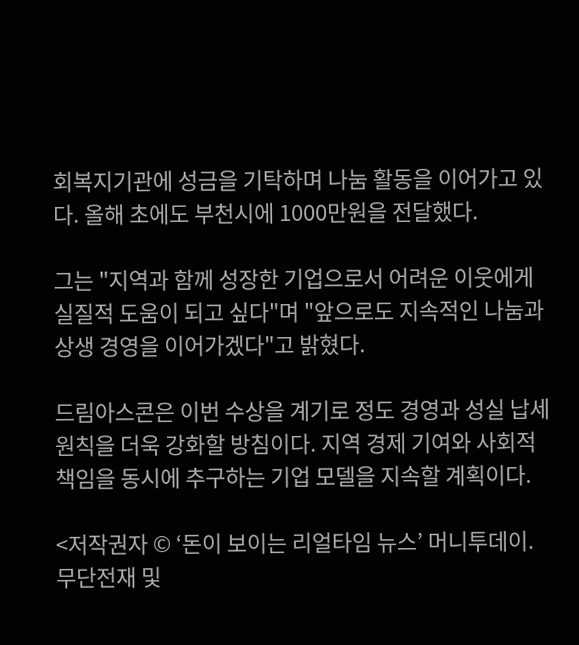회복지기관에 성금을 기탁하며 나눔 활동을 이어가고 있다. 올해 초에도 부천시에 1000만원을 전달했다.

그는 "지역과 함께 성장한 기업으로서 어려운 이웃에게 실질적 도움이 되고 싶다"며 "앞으로도 지속적인 나눔과 상생 경영을 이어가겠다"고 밝혔다.

드림아스콘은 이번 수상을 계기로 정도 경영과 성실 납세 원칙을 더욱 강화할 방침이다. 지역 경제 기여와 사회적 책임을 동시에 추구하는 기업 모델을 지속할 계획이다.

<저작권자 © ‘돈이 보이는 리얼타임 뉴스’ 머니투데이. 무단전재 및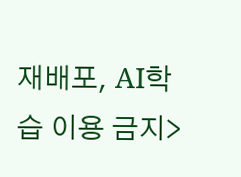재배포, AI학습 이용 금지>